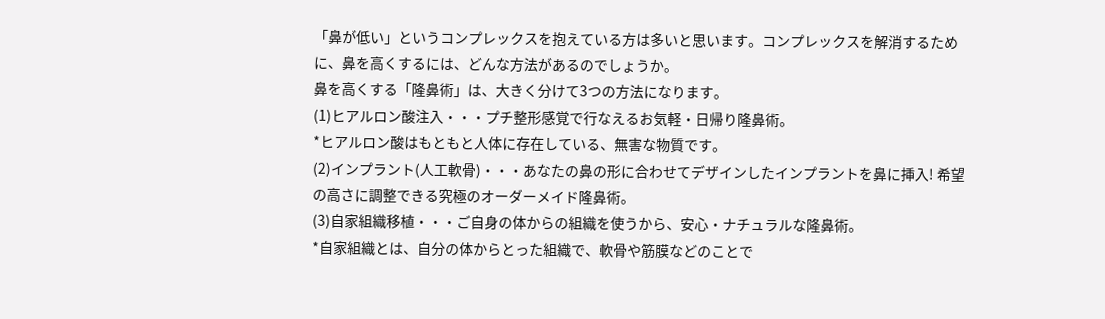「鼻が低い」というコンプレックスを抱えている方は多いと思います。コンプレックスを解消するために、鼻を高くするには、どんな方法があるのでしょうか。
鼻を高くする「隆鼻術」は、大きく分けて3つの方法になります。
(1)ヒアルロン酸注入・・・プチ整形感覚で行なえるお気軽・日帰り隆鼻術。
*ヒアルロン酸はもともと人体に存在している、無害な物質です。
(2)インプラント(人工軟骨)・・・あなたの鼻の形に合わせてデザインしたインプラントを鼻に挿入! 希望の高さに調整できる究極のオーダーメイド隆鼻術。
(3)自家組織移植・・・ご自身の体からの組織を使うから、安心・ナチュラルな隆鼻術。
*自家組織とは、自分の体からとった組織で、軟骨や筋膜などのことで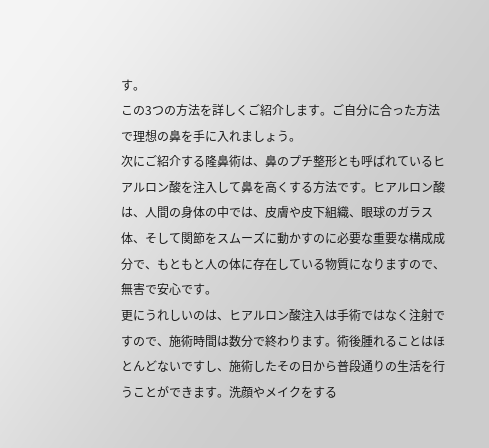す。
この3つの方法を詳しくご紹介します。ご自分に合った方法で理想の鼻を手に入れましょう。
次にご紹介する隆鼻術は、鼻のプチ整形とも呼ばれているヒアルロン酸を注入して鼻を高くする方法です。ヒアルロン酸は、人間の身体の中では、皮膚や皮下組織、眼球のガラス体、そして関節をスムーズに動かすのに必要な重要な構成成分で、もともと人の体に存在している物質になりますので、無害で安心です。
更にうれしいのは、ヒアルロン酸注入は手術ではなく注射ですので、施術時間は数分で終わります。術後腫れることはほとんどないですし、施術したその日から普段通りの生活を行うことができます。洗顔やメイクをする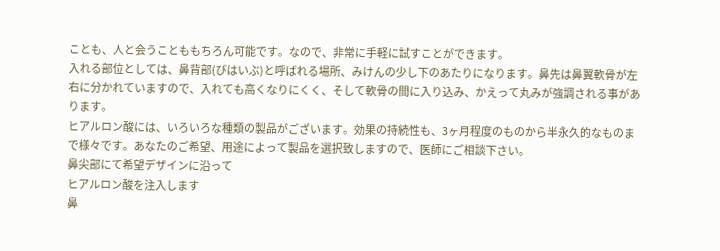ことも、人と会うことももちろん可能です。なので、非常に手軽に試すことができます。
入れる部位としては、鼻背部(びはいぶ)と呼ばれる場所、みけんの少し下のあたりになります。鼻先は鼻翼軟骨が左右に分かれていますので、入れても高くなりにくく、そして軟骨の間に入り込み、かえって丸みが強調される事があります。
ヒアルロン酸には、いろいろな種類の製品がございます。効果の持続性も、3ヶ月程度のものから半永久的なものまで様々です。あなたのご希望、用途によって製品を選択致しますので、医師にご相談下さい。
鼻尖部にて希望デザインに沿って
ヒアルロン酸を注入します
鼻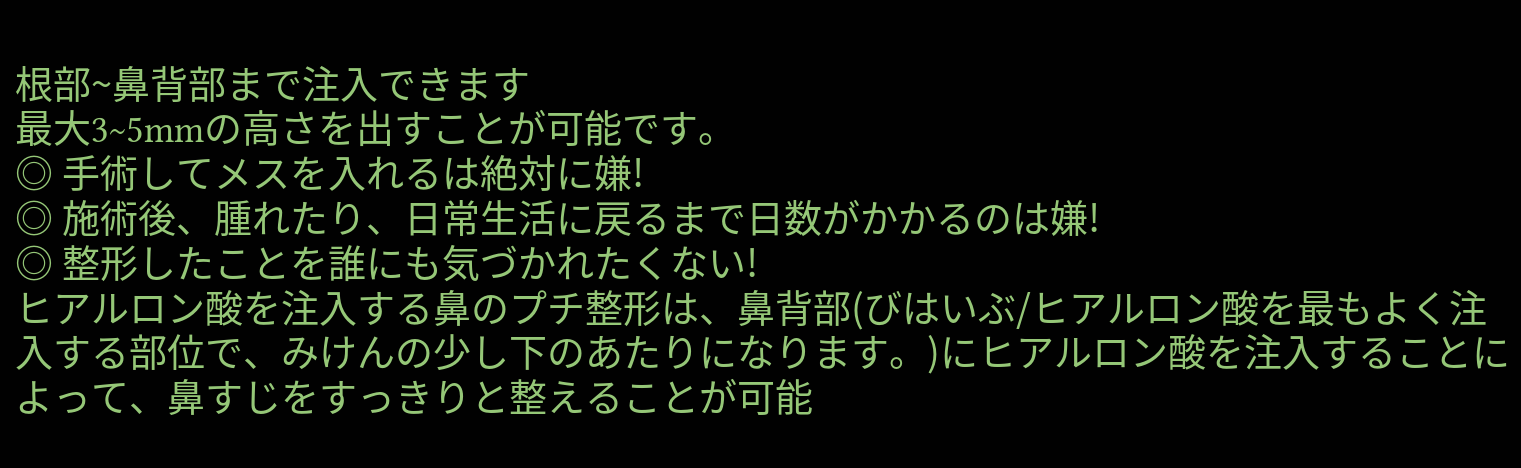根部~鼻背部まで注入できます
最大3~5mmの高さを出すことが可能です。
◎ 手術してメスを入れるは絶対に嫌!
◎ 施術後、腫れたり、日常生活に戻るまで日数がかかるのは嫌!
◎ 整形したことを誰にも気づかれたくない!
ヒアルロン酸を注入する鼻のプチ整形は、鼻背部(びはいぶ/ヒアルロン酸を最もよく注入する部位で、みけんの少し下のあたりになります。)にヒアルロン酸を注入することによって、鼻すじをすっきりと整えることが可能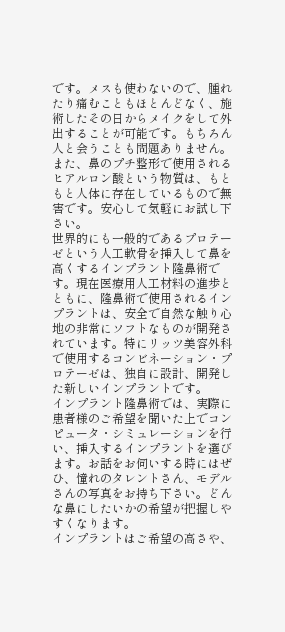です。メスも使わないので、腫れたり痛むこともほとんどなく、施術したその日からメイクをして外出することが可能です。もちろん人と会うことも問題ありません。
また、鼻のプチ整形で使用されるヒアルロン酸という物質は、もともと人体に存在しているもので無害です。安心して気軽にお試し下さい。
世界的にも一般的であるプロテーゼという人工軟骨を挿入して鼻を高くするインプラント隆鼻術です。現在医療用人工材料の進歩とともに、隆鼻術で使用されるインプラントは、安全で自然な触り心地の非常にソフトなものが開発されています。特にリッツ美容外科で使用するコンビネーション・プロテーゼは、独自に設計、開発した新しいインプラントです。
インプラント隆鼻術では、実際に患者様のご希望を聞いた上でコンピュータ・シミュレーションを行い、挿入するインプラントを選びます。お話をお伺いする時にはぜひ、憧れのタレントさん、モデルさんの写真をお持ち下さい。どんな鼻にしたいかの希望が把握しやすくなります。
インプラントはご希望の高さや、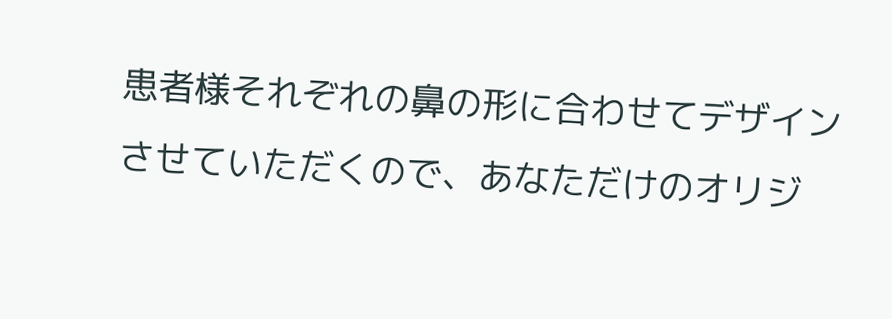患者様それぞれの鼻の形に合わせてデザインさせていただくので、あなただけのオリジ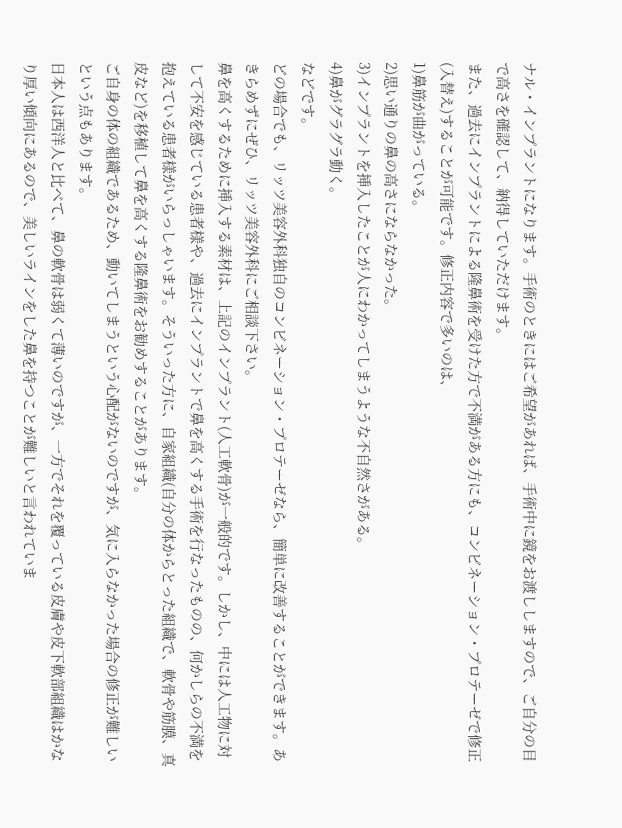ナル・インプラントになります。手術のときにはご希望があれば、手術中に鏡をお渡ししますので、ご自分の目で高さを確認して、納得していただけます。
また、過去にインプラントによる隆鼻術を受けた方で不満がある方にも、コンビネーション・プロテーゼで修正(入替え)することが可能です。修正内容で多いのは、
1)鼻筋が曲がっている。
2)思い通りの鼻の高さにならなかった。
3)インプラントを挿入したことが人にわかってしまうような不自然さがある。
4)鼻がグラグラ動く。
などです。
どの場合でも、リッツ美容外科独自のコンビネーション・プロテーゼなら、簡単に改善することができます。あきらめずにぜひ、リッツ美容外科にご相談下さい。
鼻を高くするために挿入する素材は、上記のインプラント(人工軟骨)が一般的です。しかし、中には人工物に対して不安を感じている患者様や、過去にインプラントで鼻を高くする手術を行なったものの、何かしらの不満を抱えている患者様がいらっしゃいます。そういった方に、自家組織(自分の体からとった組織で、軟骨や筋膜、真皮など)を移植して鼻を高くする隆鼻術をお勧めすることがあります。
ご自身の体の組織であるため、動いてしまうという心配がないのですが、気に入らなかった場合の修正が難しいという点もあります。
日本人は西洋人と比べて、鼻の軟骨は弱くて薄いのですが、一方でそれを覆っている皮膚や皮下軟部組織はかなり厚い傾向にあるので、美しいラインをした鼻を持つことが難しいと言われていま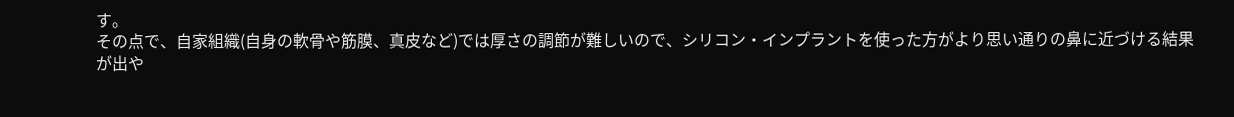す。
その点で、自家組織(自身の軟骨や筋膜、真皮など)では厚さの調節が難しいので、シリコン・インプラントを使った方がより思い通りの鼻に近づける結果が出や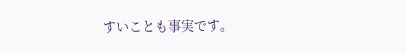すいことも事実です。